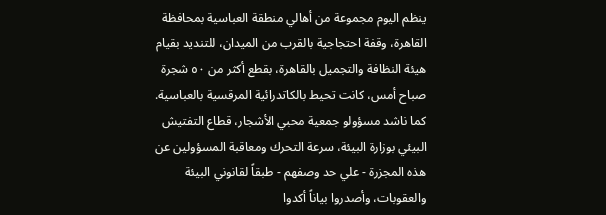ينظم اليوم مجموعة من أهالي منطقة العباسية بمحافظة القاهرة، وقفة احتجاجية بالقرب من الميدان، للتنديد بقيام هيئة النظافة والتجميل بالقاهرة، بقطع أكثر من ٥٠ شجرة صباح أمس، كانت تحيط بالكاتدرائية المرقسية بالعباسية.
كما ناشد مسؤولو جمعية محبي الأشجار، قطاع التفتيش البيئي بوزارة البيئة، سرعة التحرك ومعاقبة المسؤولين عن هذه المجزرة - علي حد وصفهم - طبقاً لقانوني البيئة والعقوبات، وأصدروا بياناً أكدوا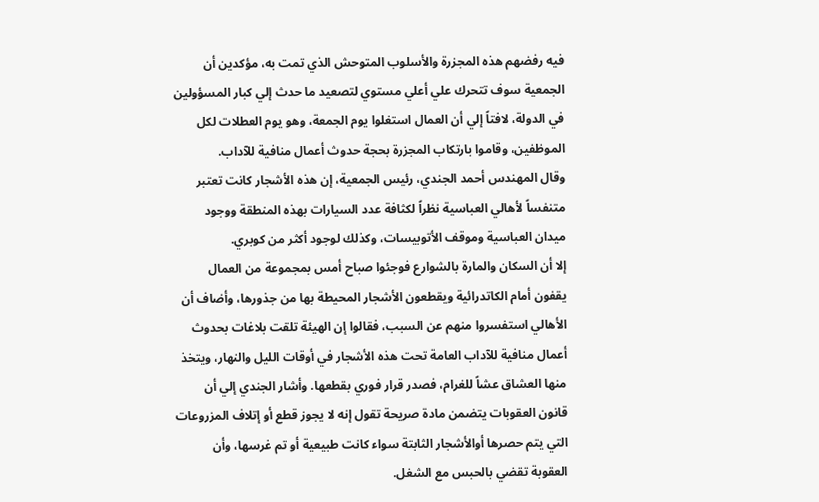فيه رفضهم هذه المجزرة والأسلوب المتوحش الذي تمت به، مؤكدين أن الجمعية سوف تتحرك علي أعلي مستوي لتصعيد ما حدث إلي كبار المسؤولين في الدولة، لافتاً إلي أن العمال استغلوا يوم الجمعة، وهو يوم العطلات لكل الموظفين، وقاموا بارتكاب المجزرة بحجة حدوث أعمال منافية للآداب.
وقال المهندس أحمد الجندي، رئيس الجمعية، إن هذه الأشجار كانت تعتبر متنفساً لأهالي العباسية نظراً لكثافة عدد السيارات بهذه المنطقة ووجود ميدان العباسية وموقف الأتوبيسات، وكذلك لوجود أكثر من كوبري.
إلا أن السكان والمارة بالشوارع فوجئوا صباح أمس بمجموعة من العمال يقفون أمام الكاتدرائية ويقطعون الأشجار المحيطة بها من جذورها، وأضاف أن الأهالي استفسروا منهم عن السبب، فقالوا إن الهيئة تلقت بلاغات بحدوث أعمال منافية للآداب العامة تحت هذه الأشجار في أوقات الليل والنهار، ويتخذ منها العشاق عشاً للغرام، فصدر قرار فوري بقطعها. وأشار الجندي إلي أن قانون العقوبات يتضمن مادة صريحة تقول إنه لا يجوز قطع أو إتلاف المزروعات التي يتم حصرها أوالأشجار الثابتة سواء كانت طبيعية أو تم غرسها، وأن العقوبة تقضي بالحبس مع الشغل.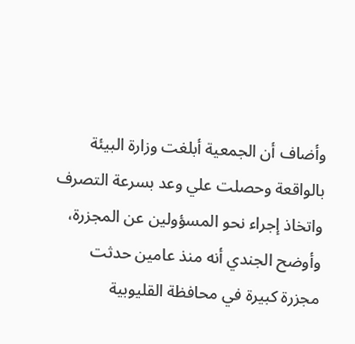وأضاف أن الجمعية أبلغت وزارة البيئة بالواقعة وحصلت علي وعد بسرعة التصرف واتخاذ إجراء نحو المسؤولين عن المجزرة، وأوضح الجندي أنه منذ عامين حدثت مجزرة كبيرة في محافظة القليوبية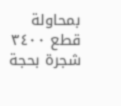بمحاولة قطع ٣٤٠٠ شجرة بحجة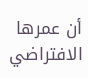أن عمرها الافتراضي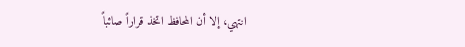انتهي، إلا أن المحافظ اتخذ قراراً صائباً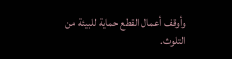وأوقف أعمال القطع حماية للبيئة من التلوث.